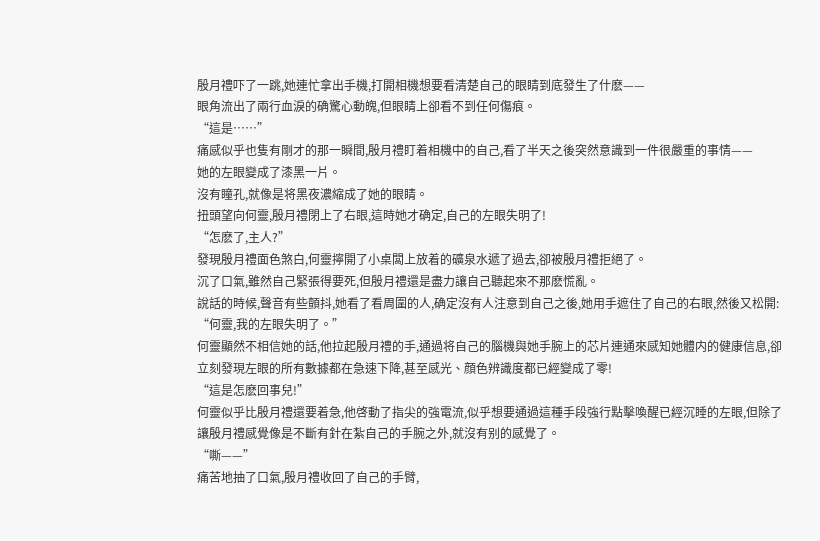殷月禮吓了一跳,她連忙拿出手機,打開相機想要看清楚自己的眼睛到底發生了什麽——
眼角流出了兩行血淚的确驚心動魄,但眼睛上卻看不到任何傷痕。
“這是……”
痛感似乎也隻有剛才的那一瞬間,殷月禮盯着相機中的自己,看了半天之後突然意識到一件很嚴重的事情——
她的左眼變成了漆黑一片。
沒有瞳孔,就像是将黑夜濃縮成了她的眼睛。
扭頭望向何靈,殷月禮閉上了右眼,這時她才确定,自己的左眼失明了!
“怎麽了,主人?”
發現殷月禮面色煞白,何靈擰開了小桌闆上放着的礦泉水遞了過去,卻被殷月禮拒絕了。
沉了口氣,雖然自己緊張得要死,但殷月禮還是盡力讓自己聽起來不那麽慌亂。
說話的時候,聲音有些顫抖,她看了看周圍的人,确定沒有人注意到自己之後,她用手遮住了自己的右眼,然後又松開:
“何靈,我的左眼失明了。”
何靈顯然不相信她的話,他拉起殷月禮的手,通過将自己的腦機與她手腕上的芯片連通來感知她體内的健康信息,卻立刻發現左眼的所有數據都在急速下降,甚至感光、顔色辨識度都已經變成了零!
“這是怎麽回事兒!”
何靈似乎比殷月禮還要着急,他啓動了指尖的強電流,似乎想要通過這種手段強行點擊喚醒已經沉睡的左眼,但除了讓殷月禮感覺像是不斷有針在紮自己的手腕之外,就沒有别的感覺了。
“嘶——”
痛苦地抽了口氣,殷月禮收回了自己的手臂,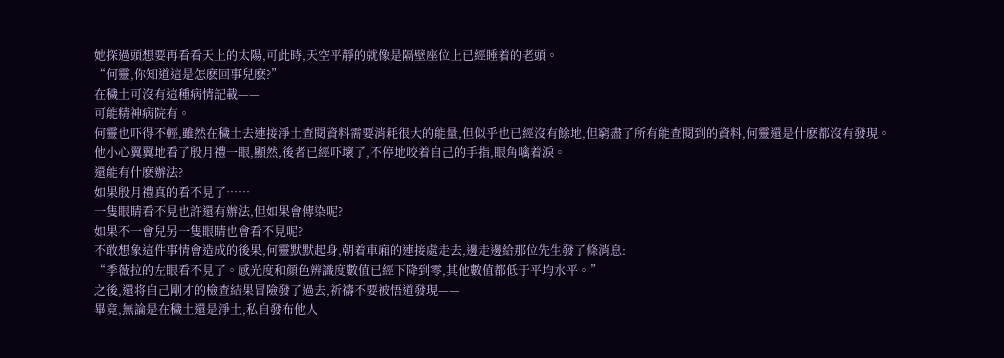她探過頭想要再看看天上的太陽,可此時,天空平靜的就像是隔壁座位上已經睡着的老頭。
“何靈,你知道這是怎麽回事兒麽?”
在穢土可沒有這種病情記載——
可能精神病院有。
何靈也吓得不輕,雖然在穢土去連接淨土查閱資料需要消耗很大的能量,但似乎也已經沒有餘地,但窮盡了所有能查閱到的資料,何靈還是什麽都沒有發現。
他小心翼翼地看了殷月禮一眼,顯然,後者已經吓壞了,不停地咬着自己的手指,眼角噙着淚。
還能有什麽辦法?
如果殷月禮真的看不見了……
一隻眼睛看不見也許還有辦法,但如果會傳染呢?
如果不一會兒另一隻眼睛也會看不見呢?
不敢想象這件事情會造成的後果,何靈默默起身,朝着車廂的連接處走去,邊走邊給那位先生發了條消息:
“季薇拉的左眼看不見了。感光度和顔色辨識度數值已經下降到零,其他數值都低于平均水平。”
之後,還将自己剛才的檢查結果冒險發了過去,祈禱不要被悟道發現——
畢竟,無論是在穢土還是淨土,私自發布他人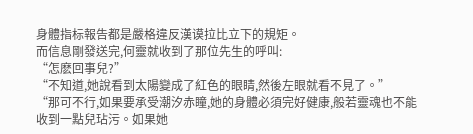身體指标報告都是嚴格違反漢谟拉比立下的規矩。
而信息剛發送完,何靈就收到了那位先生的呼叫:
“怎麽回事兒?”
“不知道,她說看到太陽變成了紅色的眼睛,然後左眼就看不見了。”
“那可不行,如果要承受潮汐赤瞳,她的身體必須完好健康,般若靈魂也不能收到一點兒玷污。如果她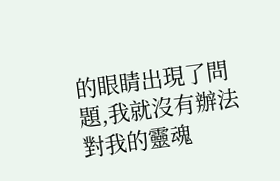的眼睛出現了問題,我就沒有辦法對我的靈魂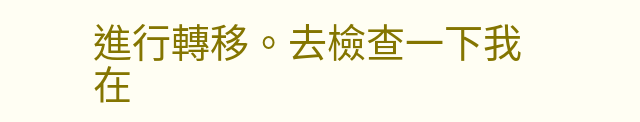進行轉移。去檢查一下我在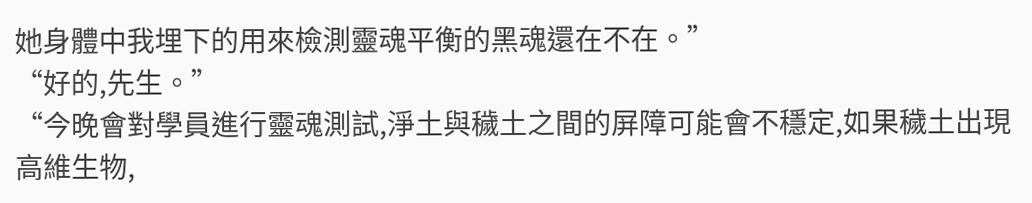她身體中我埋下的用來檢測靈魂平衡的黑魂還在不在。”
“好的,先生。”
“今晚會對學員進行靈魂測試,淨土與穢土之間的屏障可能會不穩定,如果穢土出現高維生物,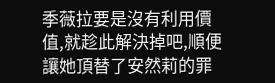季薇拉要是沒有利用價值,就趁此解決掉吧,順便讓她頂替了安然莉的罪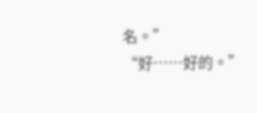名。”
“好……好的。”